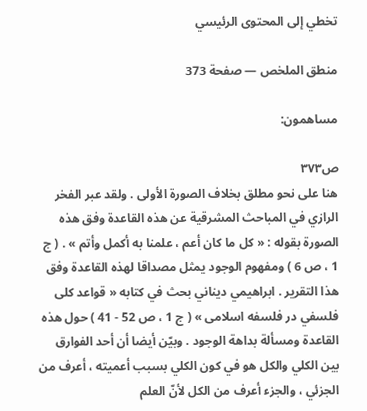تخطي إلى المحتوى الرئيسي

منطق الملخص — صفحة 373

مساهمون:

ص٣٧٣
هنا على نحو مطلق بخلاف الصورة الأولى . ولقد عبر الفخر الرازي في المباحث المشرقية عن هذه القاعدة وفق هذه الصورة بقوله : « كل ما كان أعم ، علمنا به أكمل وأتم » . ( ج 1 ، ص 6 ) ومفهوم الوجود يمثل مصداقا لهذه القاعدة وفق هذا التقرير . ابراهيمي ديناني بحث في كتابه « قواعد كلى فلسفي در فلسفه اسلامى » ( ج 1 ، ص 52 - 41 ) حول هذه القاعدة ومسألة بداهة الوجود . وبيّن أيضا أن أحد الفوارق بين الكلي والكل هو في كون الكلي بسبب أعميته ، أعرف من الجزئي ، والجزء أعرف من الكل لأنّ العلم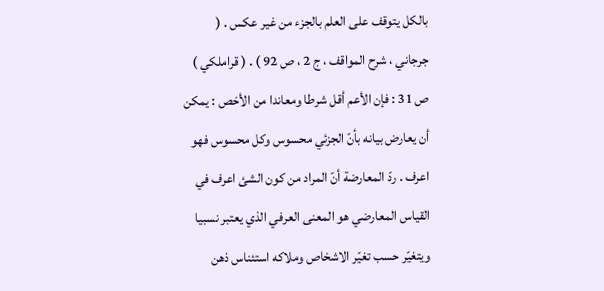بالكل يتوقف على العلم بالجزء من غير عكس . ( جرجاني ، شرح المواقف ، ج 2 ، ص 92 ) . ( قراملكي ) ص 31 : فإن الأعم أقل شرطا ومعاندا من الأخص : يمكن أن يعارض بيانه بأنّ الجزئي محسوس وكل محسوس فهو اعرف . ردّ المعارضة أنّ المراد من كون الشئ اعرف في القياس المعارضي هو المعنى العرفي الذي يعتبر نسبيا ويتغيّر حسب تغيّر الاشخاص وملاكه استئناس ذهن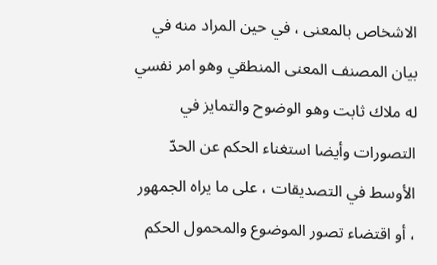الاشخاص بالمعنى ، في حين المراد منه في بيان المصنف المعنى المنطقي وهو امر نفسي له ملاك ثابت وهو الوضوح والتمايز في التصورات وأيضا استغناء الحكم عن الحدّ الأوسط في التصديقات ، على ما يراه الجمهور ، أو اقتضاء تصور الموضوع والمحمول الحكم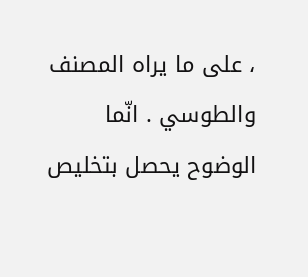، على ما يراه المصنف والطوسي . انّما الوضوح يحصل بتخليص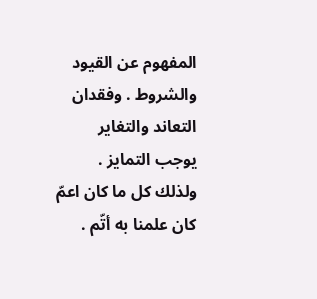المفهوم عن القيود والشروط . وفقدان التعاند والتغاير يوجب التمايز . ولذلك كل ما كان اعمّ كان علمنا به أتّم .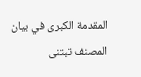المقدمة الكبرى في بيان المصنف تبتنى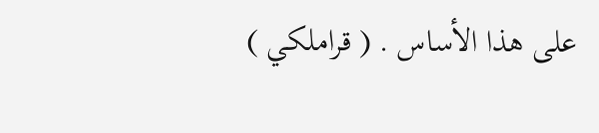على هذا الأساس . ( قراملكي )